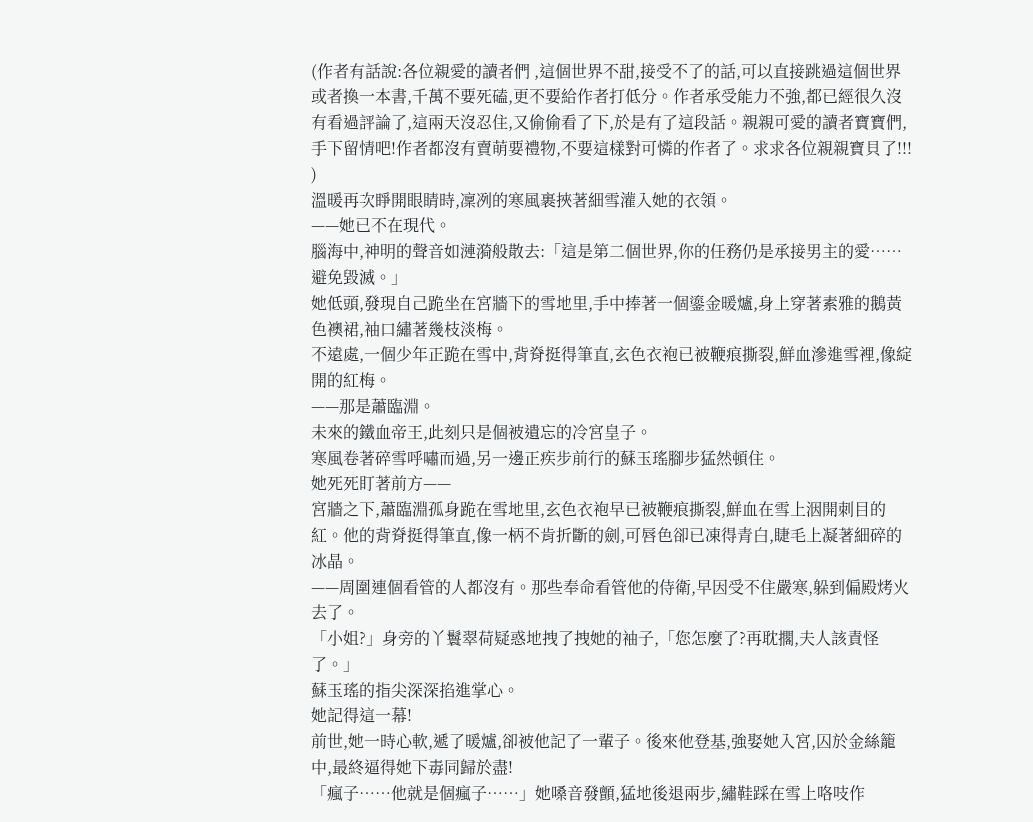(作者有話說:各位親愛的讀者們 ,這個世界不甜,接受不了的話,可以直接跳過這個世界或者換一本書,千萬不要死磕,更不要給作者打低分。作者承受能力不強,都已經很久沒有看過評論了,這兩天沒忍住,又偷偷看了下,於是有了這段話。親親可愛的讀者寶寶們,手下留情吧!作者都沒有賣萌要禮物,不要這樣對可憐的作者了。求求各位親親寶貝了!!! )
溫暖再次睜開眼睛時,凜冽的寒風裹挾著細雪灌入她的衣領。
——她已不在現代。
腦海中,神明的聲音如漣漪般散去:「這是第二個世界,你的任務仍是承接男主的愛……避免毀滅。」
她低頭,發現自己跪坐在宮牆下的雪地里,手中捧著一個鎏金暖爐,身上穿著素雅的鵝黃色襖裙,袖口繡著幾枝淡梅。
不遠處,一個少年正跪在雪中,背脊挺得筆直,玄色衣袍已被鞭痕撕裂,鮮血滲進雪裡,像綻開的紅梅。
——那是蕭臨淵。
未來的鐵血帝王,此刻只是個被遺忘的冷宮皇子。
寒風卷著碎雪呼嘯而過,另一邊正疾步前行的蘇玉瑤腳步猛然頓住。
她死死盯著前方——
宮牆之下,蕭臨淵孤身跪在雪地里,玄色衣袍早已被鞭痕撕裂,鮮血在雪上洇開刺目的紅。他的背脊挺得筆直,像一柄不肯折斷的劍,可唇色卻已凍得青白,睫毛上凝著細碎的冰晶。
——周圍連個看管的人都沒有。那些奉命看管他的侍衛,早因受不住嚴寒,躲到偏殿烤火去了。
「小姐?」身旁的丫鬟翠荷疑惑地拽了拽她的袖子,「您怎麼了?再耽擱,夫人該責怪了。」
蘇玉瑤的指尖深深掐進掌心。
她記得這一幕!
前世,她一時心軟,遞了暖爐,卻被他記了一輩子。後來他登基,強娶她入宮,囚於金絲籠中,最終逼得她下毒同歸於盡!
「瘋子……他就是個瘋子……」她嗓音發顫,猛地後退兩步,繡鞋踩在雪上咯吱作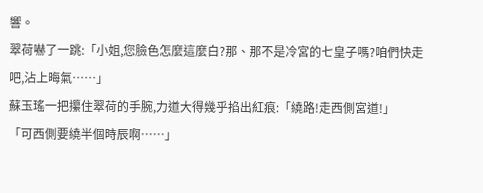響。
翠荷嚇了一跳:「小姐,您臉色怎麼這麼白?那、那不是冷宮的七皇子嗎?咱們快走吧,沾上晦氣……」
蘇玉瑤一把攥住翠荷的手腕,力道大得幾乎掐出紅痕:「繞路!走西側宮道!」
「可西側要繞半個時辰啊……」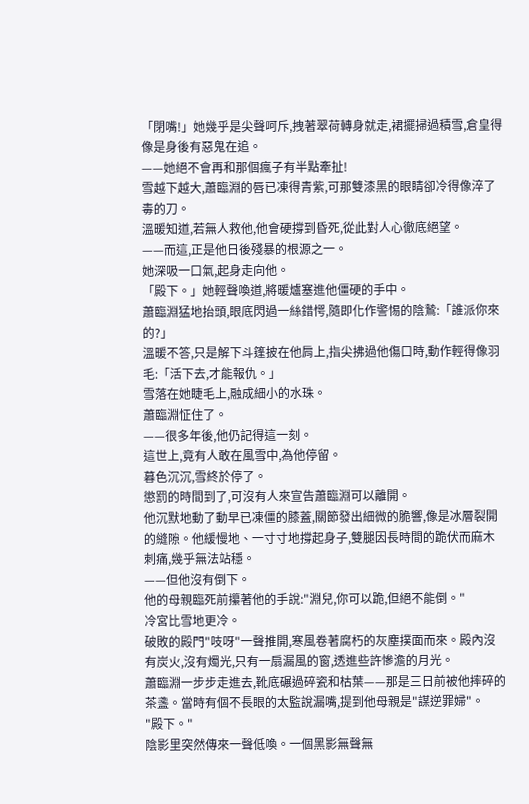「閉嘴!」她幾乎是尖聲呵斥,拽著翠荷轉身就走,裙擺掃過積雪,倉皇得像是身後有惡鬼在追。
——她絕不會再和那個瘋子有半點牽扯!
雪越下越大,蕭臨淵的唇已凍得青紫,可那雙漆黑的眼睛卻冷得像淬了毒的刀。
溫暖知道,若無人救他,他會硬撐到昏死,從此對人心徹底絕望。
——而這,正是他日後殘暴的根源之一。
她深吸一口氣,起身走向他。
「殿下。」她輕聲喚道,將暖爐塞進他僵硬的手中。
蕭臨淵猛地抬頭,眼底閃過一絲錯愕,隨即化作警惕的陰鷙:「誰派你來的?」
溫暖不答,只是解下斗篷披在他肩上,指尖拂過他傷口時,動作輕得像羽毛:「活下去,才能報仇。」
雪落在她睫毛上,融成細小的水珠。
蕭臨淵怔住了。
——很多年後,他仍記得這一刻。
這世上,竟有人敢在風雪中,為他停留。
暮色沉沉,雪終於停了。
懲罰的時間到了,可沒有人來宣告蕭臨淵可以離開。
他沉默地動了動早已凍僵的膝蓋,關節發出細微的脆響,像是冰層裂開的縫隙。他緩慢地、一寸寸地撐起身子,雙腿因長時間的跪伏而麻木刺痛,幾乎無法站穩。
——但他沒有倒下。
他的母親臨死前攥著他的手說:"淵兒,你可以跪,但絕不能倒。"
冷宮比雪地更冷。
破敗的殿門"吱呀"一聲推開,寒風卷著腐朽的灰塵撲面而來。殿內沒有炭火,沒有燭光,只有一扇漏風的窗,透進些許慘澹的月光。
蕭臨淵一步步走進去,靴底碾過碎瓷和枯葉——那是三日前被他摔碎的茶盞。當時有個不長眼的太監說漏嘴,提到他母親是"謀逆罪婦"。
"殿下。"
陰影里突然傳來一聲低喚。一個黑影無聲無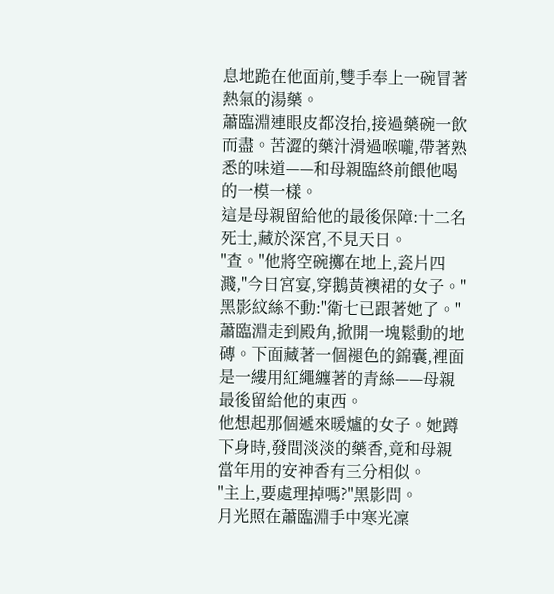息地跪在他面前,雙手奉上一碗冒著熱氣的湯藥。
蕭臨淵連眼皮都沒抬,接過藥碗一飲而盡。苦澀的藥汁滑過喉嚨,帶著熟悉的味道——和母親臨終前餵他喝的一模一樣。
這是母親留給他的最後保障:十二名死士,藏於深宮,不見天日。
"查。"他將空碗擲在地上,瓷片四濺,"今日宮宴,穿鵝黃襖裙的女子。"
黑影紋絲不動:"衛七已跟著她了。"
蕭臨淵走到殿角,掀開一塊鬆動的地磚。下面藏著一個褪色的錦囊,裡面是一縷用紅繩纏著的青絲——母親最後留給他的東西。
他想起那個遞來暖爐的女子。她蹲下身時,發間淡淡的藥香,竟和母親當年用的安神香有三分相似。
"主上,要處理掉嗎?"黑影問。
月光照在蕭臨淵手中寒光凜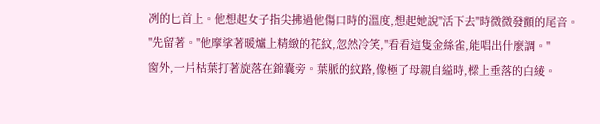冽的匕首上。他想起女子指尖拂過他傷口時的溫度,想起她說"活下去"時微微發顫的尾音。
"先留著。"他摩挲著暖爐上精緻的花紋,忽然冷笑,"看看這隻金絲雀,能唱出什麼調。"
窗外,一片枯葉打著旋落在錦囊旁。葉脈的紋路,像極了母親自縊時,樑上垂落的白綾。